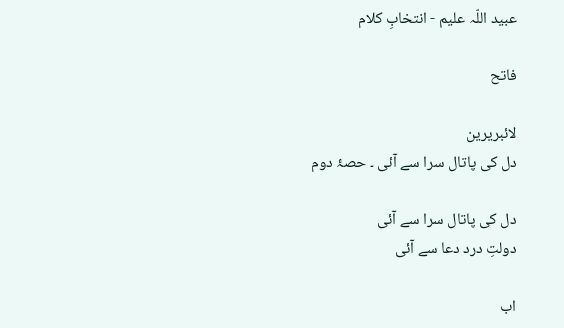عبید اللّہ علیم - انتخابِ کلام

فاتح

لائبریرین
دل کی پاتال سرا سے آئی ۔ حصۂ دوم

دل کی پاتال سرا سے آئی
دولتِ درد دعا سے آئی

اب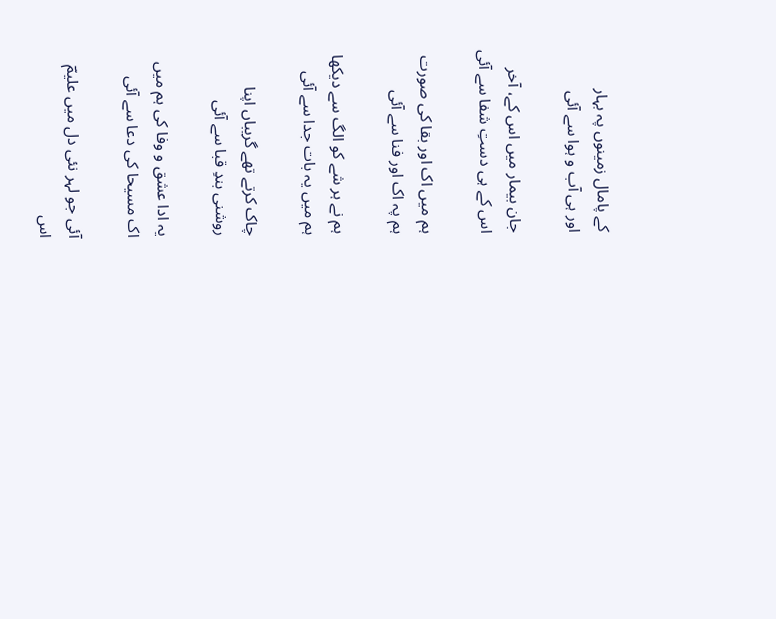کے پامال زمینوں پہ بہار
اور ہی آب و ہوا سے آئی

جان بیمار میں اس کے، آخر
اس کے ہی دستِ شفا سے آئی

ہم میں اک اور بقا کی صورت
ہم پہ اک اور فنا سے آئی

ہم نے ہر شے کو الگ سے دیکھا
ہم میں یہ بات جدا سے آئی

چاک کرتے تھے گریباں اپنا
روشنی بندِ قبا سے آئی

یہ ادا عشق و وفا کی ہم میں
اک مسیحا کی دعا سے آئی

آئی جو لہر نئی دل میں علیمؔ
اس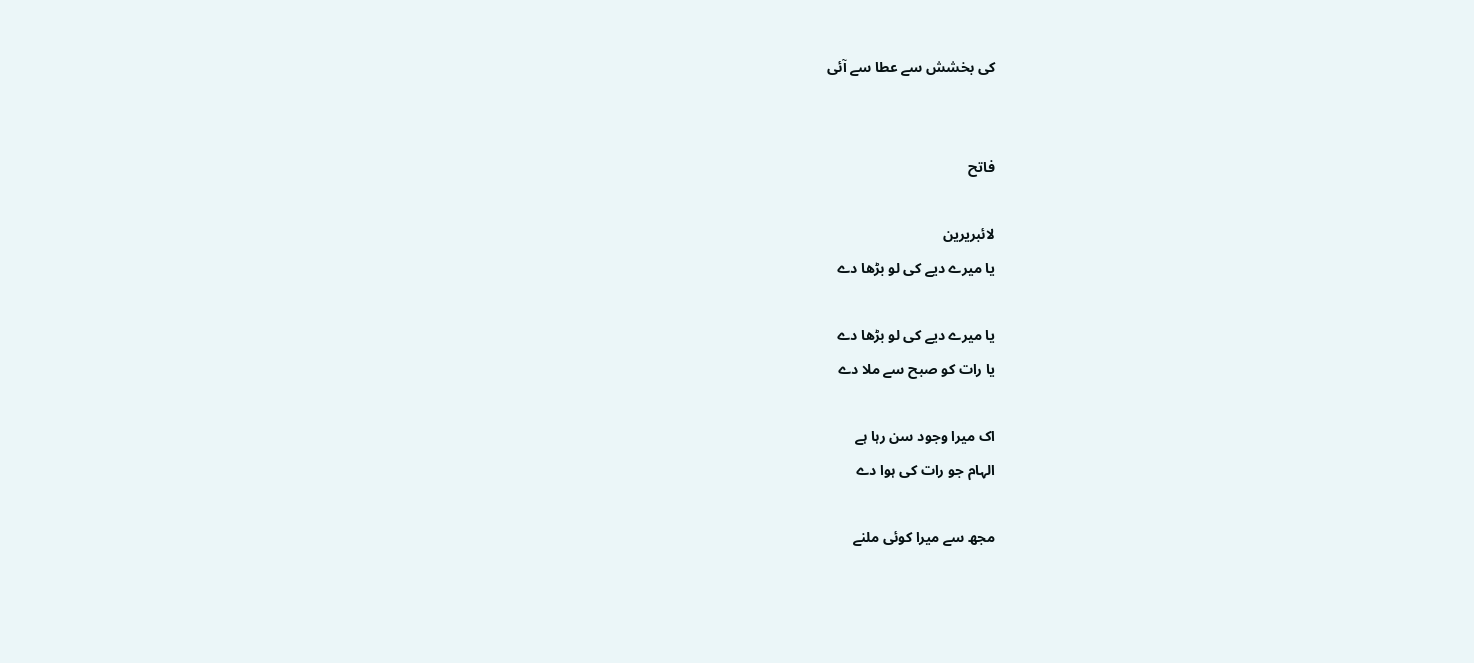کی بخشش سے عطا سے آئی


فاتح

لائبریرین
یا میرے دیے کی لو بڑھا دے

یا میرے دیے کی لو بڑھا دے
یا رات کو صبح سے ملا دے

اک میرا وجود سن رہا ہے
الہام جو رات کی ہوا دے

مجھ سے میرا کوئی ملنے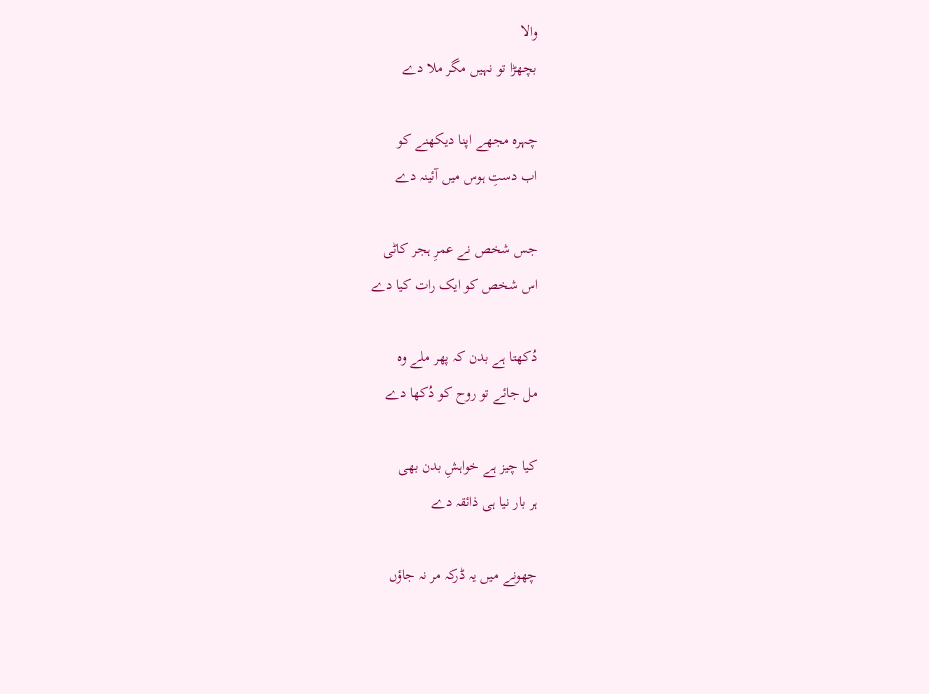والا
بچھڑا تو نہیں مگر ملا دے

چہرہ مجھے اپنا دیکھنے کو
اب دستِ ہوس میں آئینہ دے

جس شخص نے عمرِ ہجر کاٹی
اس شخص کو ایک رات کیا دے

دُکھتا ہے بدن کہ پھر ملے وہ
مل جائے تو روح کو دُکھا دے

کیا چیز ہے خواہشِ بدن بھی
ہر بار نیا ہی ذائقہ دے

چھونے میں یہ ڈرکہ مر نہ جاؤں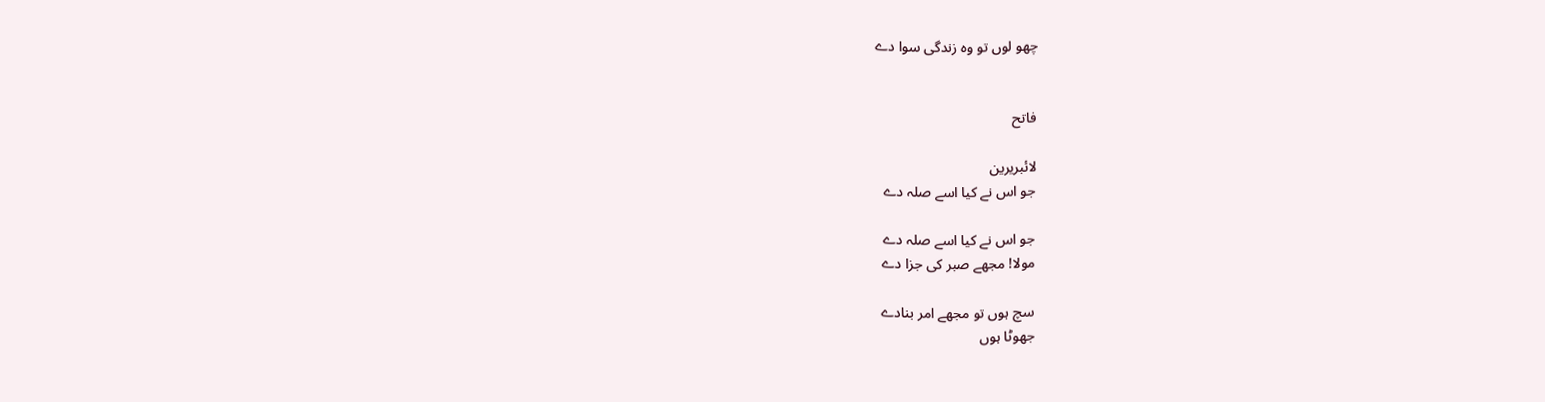چھو لوں تو وہ زندگی سوا دے


فاتح

لائبریرین
جو اس نے کیا اسے صلہ دے

جو اس نے کیا اسے صلہ دے
مولا! مجھے صبر کی جزا دے

سچ ہوں تو مجھے امر بنادے
جھوٹا ہوں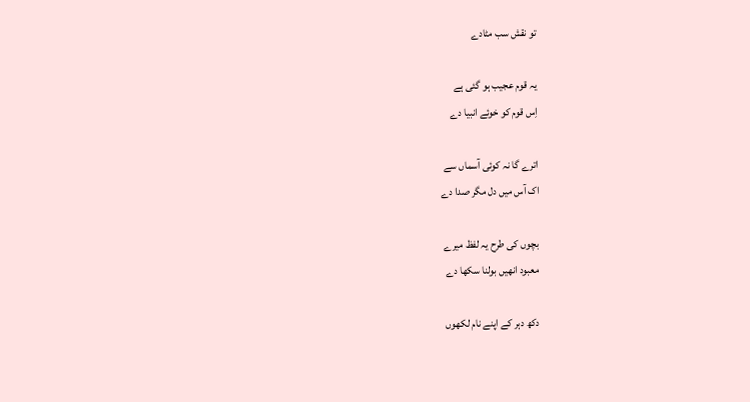تو نقش سب مٹادے

یہ قوم عجیب ہو گئی ہے
اِس قوم کو خوئے انبیا دے

اترے گا نہ کوئی آسماں سے
اک آس میں دل مگر صدا دے

بچوں کی طرح یہ لفظ میرے
معبود انھیں بولنا سکھا دے

دکھ دہر کے اپنے نام لکھوں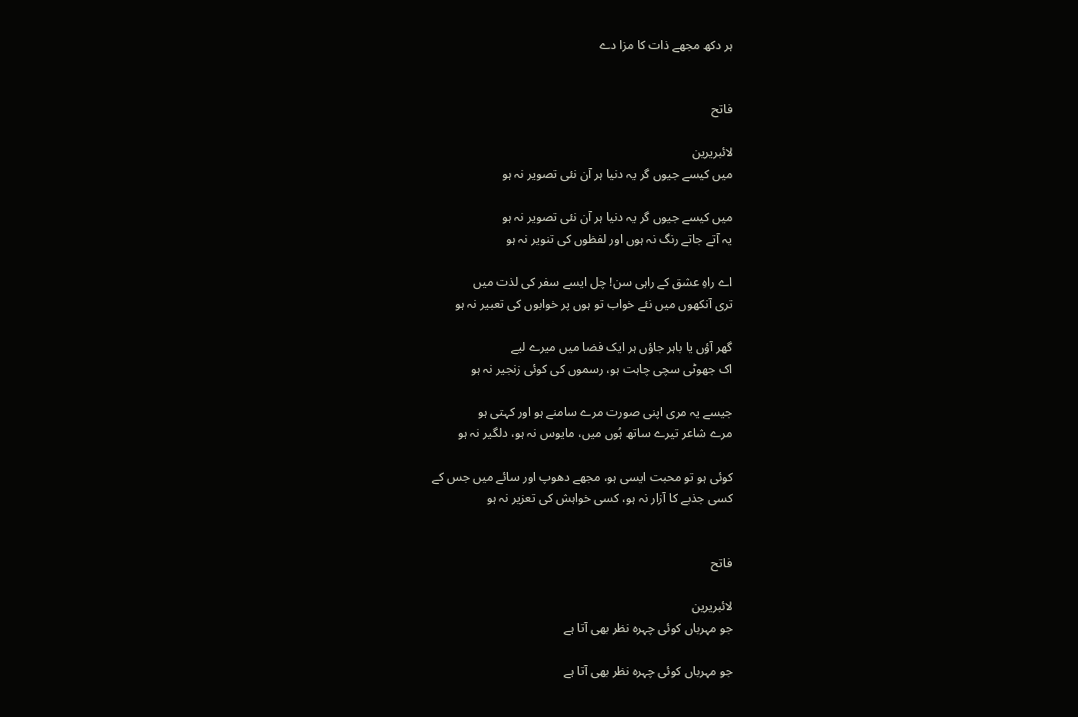ہر دکھ مجھے ذات کا مزا دے


فاتح

لائبریرین
میں کیسے جیوں گر یہ دنیا ہر آن نئی تصویر نہ ہو

میں کیسے جیوں گر یہ دنیا ہر آن نئی تصویر نہ ہو
یہ آتے جاتے رنگ نہ ہوں اور لفظوں کی تنویر نہ ہو

اے راہِ عشق کے راہی سن! چل ایسے سفر کی لذت میں
تری آنکھوں میں نئے خواب تو ہوں پر خوابوں کی تعبیر نہ ہو

گھر آؤں یا باہر جاؤں ہر ایک فضا میں میرے لیے
اک جھوٹی سچی چاہت ہو، رسموں کی کوئی زنجیر نہ ہو

جیسے یہ مری اپنی صورت مرے سامنے ہو اور کہتی ہو
مرے شاعر تیرے ساتھ ہُوں میں، مایوس نہ ہو، دلگیر نہ ہو

کوئی ہو تو محبت ایسی ہو، مجھے دھوپ اور سائے میں جس کے
کسی جذبے کا آزار نہ ہو، کسی خواہش کی تعزیر نہ ہو


فاتح

لائبریرین
جو مہرباں کوئی چہرہ نظر بھی آتا ہے

جو مہرباں کوئی چہرہ نظر بھی آتا ہے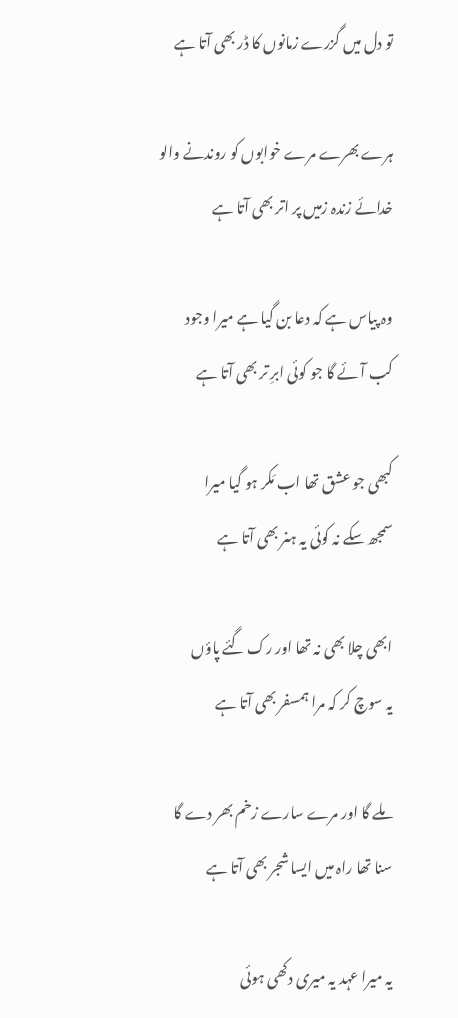تو دل میں گزرے زمانوں کا ڈر بھی آتا ہے

ہرے بھرے مرے خوابوں کو روندنے والو
خدائے زندہ زمیں پر اتر بھی آتا ہے

وہ پیاس ہے کہ دعا بن گیا ہے میرا وجود
کب آئے گا جو کوئی ابرِ تر بھی آتا ہے

کبھی جو عشق تھا اب مَکر ہو گیا میرا
سمجھ سکے نہ کوئی یہ ہنر بھی آتا ہے

ابھی چلا بھی نہ تھا اور رک گئے پاؤں
یہ سوچ کر کہ مرا ہمسفر بھی آتا ہے

ملے گا اور مرے سارے زخم بھر دے گا
سنا تھا راہ میں ایسا شجر بھی آتا ہے

یہ میرا عہد یہ میری دکھی ہوئی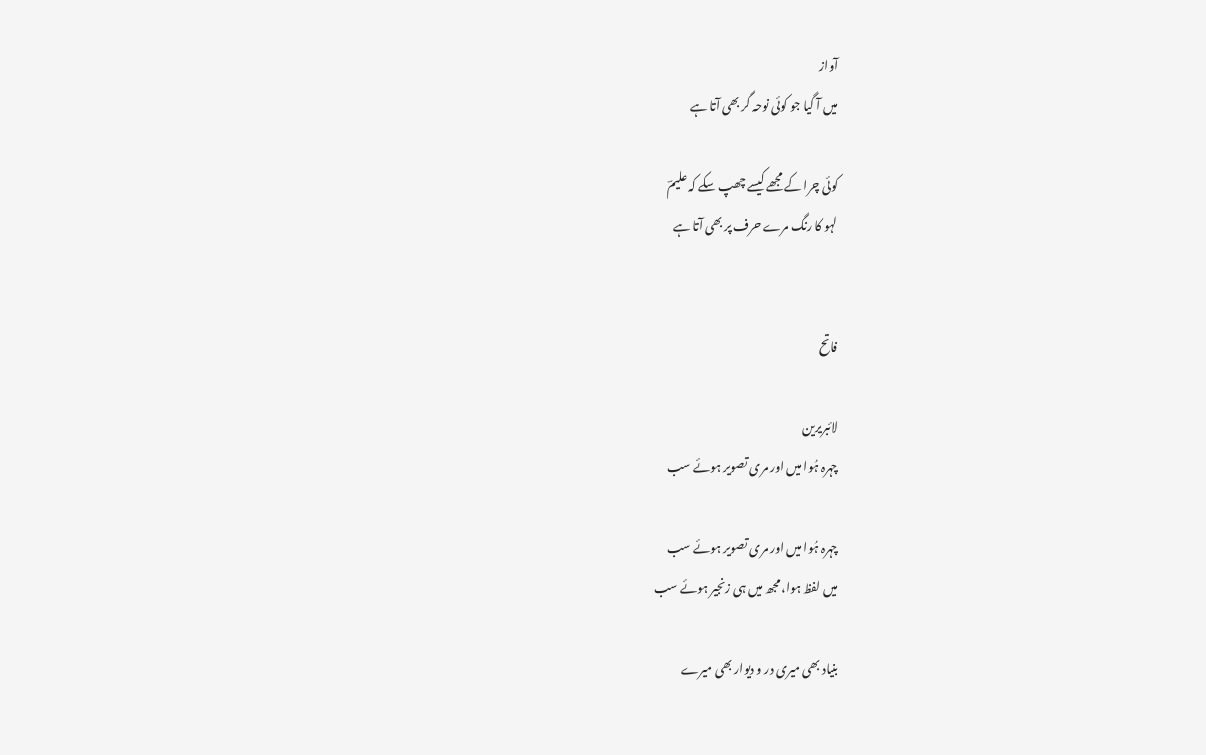آواز
میں آ گیا جو کوئی نوحہ گر بھی آتا ہے

کوئی چرا کے مجھے کیسے چھپ سکے کہ علیمؔ
لہو کا رنگ مرے حرف پر بھی آتا ہے


فاتح

لائبریرین
چہرہ ہُوا میں اور مری تصویر ہوئے سب

چہرہ ہُوا میں اور مری تصویر ہوئے سب
میں لفظ ہوا، مجھ میں ہی زنجیر ہوئے سب

بنیاد بھی میری در و دیوار بھی میرے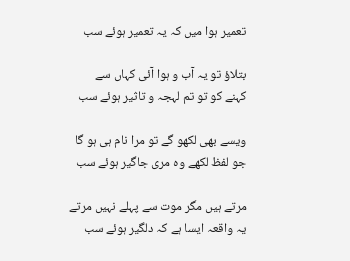تعمیر ہوا میں کہ یہ تعمیر ہوئے سب

بتلاؤ تو یہ آب و ہوا آئی کہاں سے
کہنے کو تو تم لہجہ و تاثیر ہوئے سب

ویسے بھی لکھو گے تو مرا نام ہی ہو گا
جو لفظ لکھے وہ مری جاگیر ہوئے سب

مرتے ہیں مگر موت سے پہلے نہیں مرتے
یہ واقعہ ایسا ہے کہ دلگیر ہوئے سب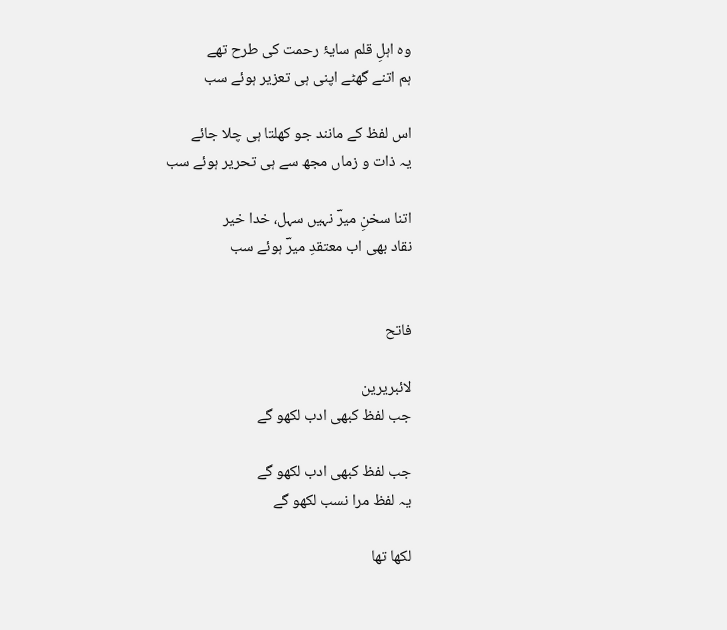وہ اہلِ قلم سایۂ رحمت کی طرح تھے
ہم اتنے گھٹے اپنی ہی تعزیر ہوئے سب

اس لفظ کے مانند جو کھلتا ہی چلا جائے
یہ ذات و زماں مجھ سے ہی تحریر ہوئے سب

اتنا سخنِ میرؔ نہیں سہل، خدا خیر
نقاد بھی اب معتقدِ میرؔ ہوئے سب


فاتح

لائبریرین
جب لفظ کبھی ادب لکھو گے

جب لفظ کبھی ادب لکھو گے
یہ لفظ مرا نسب لکھو گے

لکھا تھا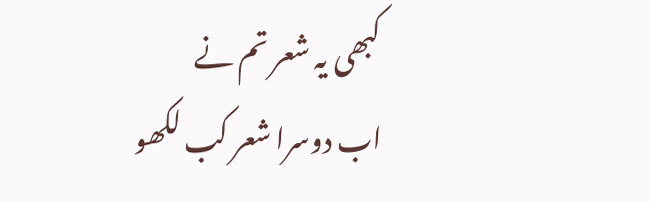کبھی یہ شعر تم نے
اب دوسرا شعر کب لکھو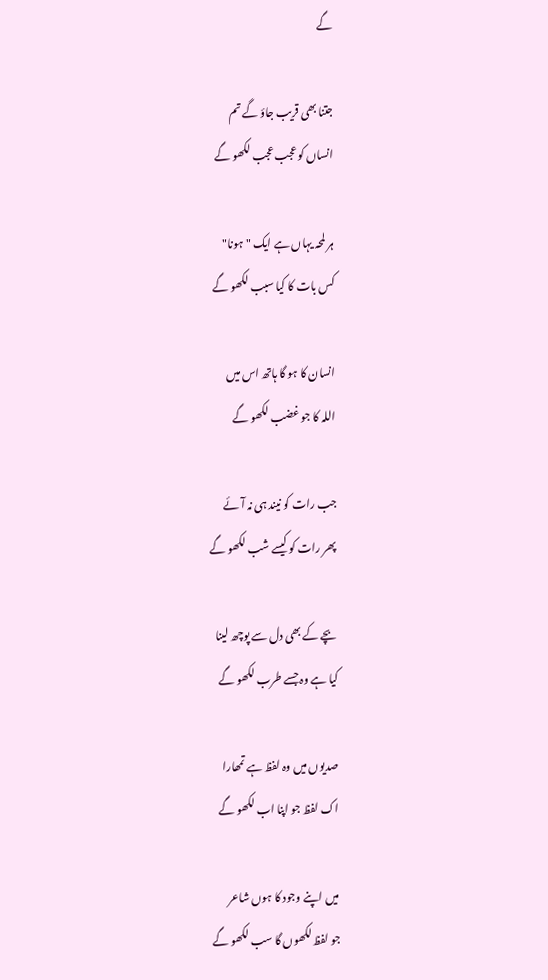گے

جتنا بھی قریب جاؤ گے تم
انساں کو عجب عجب لکھو گے

ہر لمحہ یہاں ہے ایک "ہونا"
کس بات کا کیا سبب لکھو گے

انسان کا ہو گا ہاتھ اس میں
اللہ کا جو غضب لکھو گے

جب رات کو نیند ہی نہ آئے
پھر رات کو کیسے شب لکھو گے

بچے کے بھی دل سے پوچھ لینا
کیا ہے وہ جسے طرب لکھو گے

صدیوں میں وہ لفظ ہے تمھارا
اک لفظ جو اپنا اب لکھو گے

میں اپنے وجود کا ہوں شاعر
جو لفظ لکھوں گا سب لکھو گے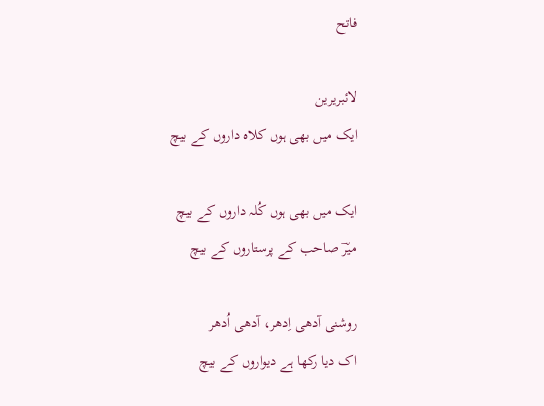فاتح

لائبریرین
ایک میں بھی ہوں کلاہ داروں کے بیچ

ایک میں بھی ہوں کُلہ داروں کے بیچ
میرؔ صاحب کے پرستاروں کے بیچ

روشنی آدھی اِدھر، آدھی اُدھر
اک دیا رکھا ہے دیواروں کے بیچ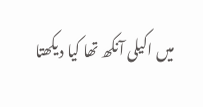میں اکیلی آنکھ تھا کیا دیکھتا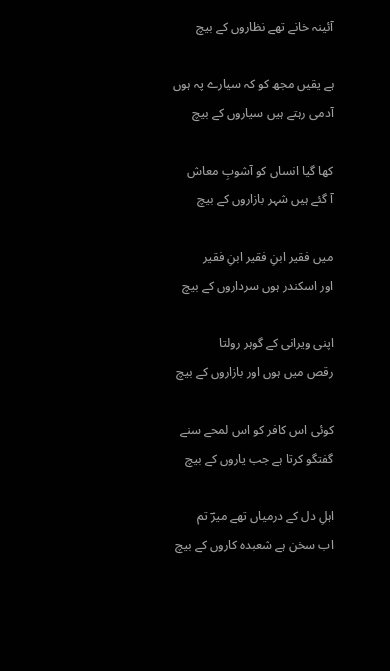آئینہ خانے تھے نظاروں کے بیچ

ہے یقیں مجھ کو کہ سیارے پہ ہوں
آدمی رہتے ہیں سیاروں کے بیچ

کھا گیا انساں کو آشوبِ معاش
آ گئے ہیں شہر بازاروں کے بیچ

میں فقیر ابنِ فقیر ابنِ فقیر
اور اسکندر ہوں سرداروں کے بیچ

اپنی ویرانی کے گوہر رولتا
رقص میں ہوں اور بازاروں کے بیچ

کوئی اس کافر کو اس لمحے سنے
گفتگو کرتا ہے جب یاروں کے بیچ

اہلِ دل کے درمیاں تھے میرؔ تم
اب سخن ہے شعبدہ کاروں کے بیچ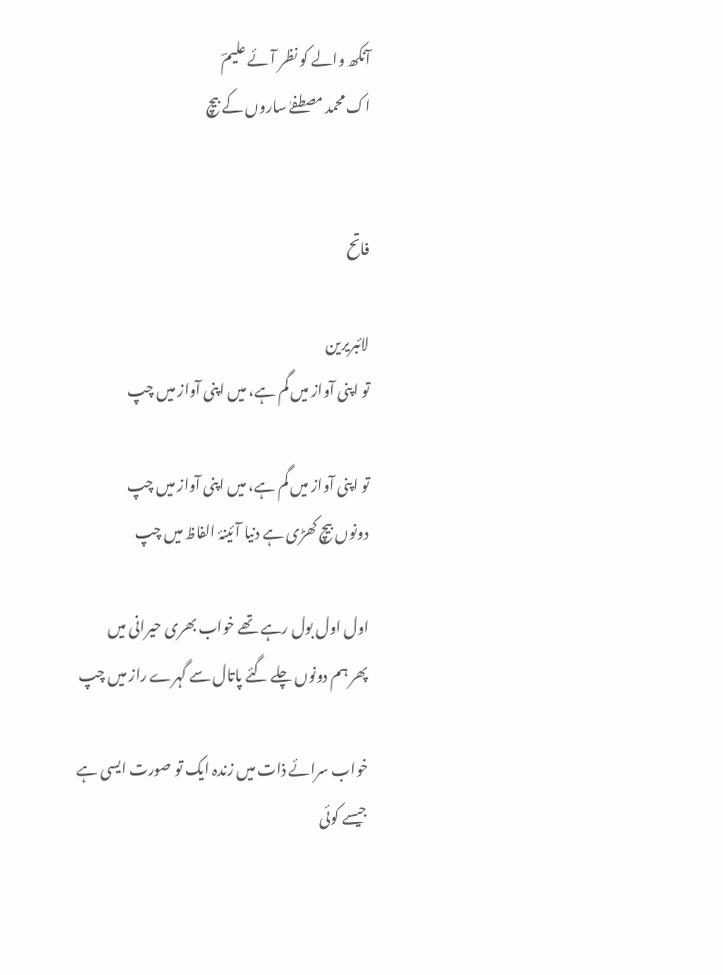آنکھ والے کو نظر آئے علیمؔ
اک محمد مصطفےٰ ساروں کے بیچ


فاتح

لائبریرین
تو اپنی آواز میں گم ہے، میں اپنی آواز میں چپ

تو اپنی آواز میں گم ہے، میں اپنی آواز میں چپ
دونوں بیچ کھڑی ہے دنیا آئینۂ الفاظ میں چپ

اول اول بول رہے تھے خواب بھری حیرانی میں
پھر ہم دونوں چلے گئے پاتال سے گہرے راز میں چپ

خواب سرائے ذات میں زندہ ایک تو صورت ایسی ہے
جیسے کوئی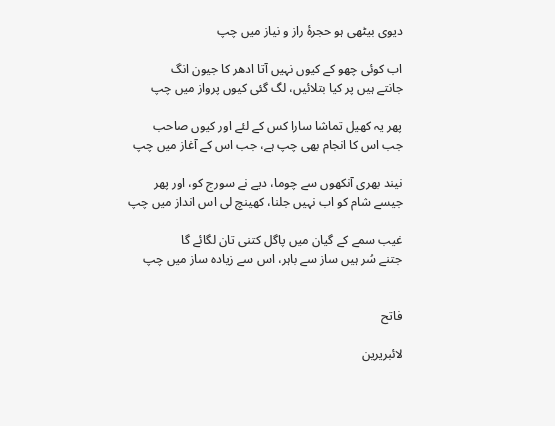دیوی بیٹھی ہو حجرۂ راز و نیاز میں چپ

اب کوئی چھو کے کیوں نہیں آتا ادھر کا جیون انگ
جانتے ہیں پر کیا بتلائیں، لگ گئی کیوں پرواز میں چپ

پھر یہ کھیل تماشا سارا کس کے لئے اور کیوں صاحب
جب اس کا انجام بھی چپ ہے، جب اس کے آغاز میں چپ

نیند بھری آنکھوں سے چوما، دیے نے سورج کو، اور پھر
جیسے شام کو اب نہیں جلنا، کھینچ لی اس انداز میں چپ

غیب سمے کے گیان میں پاگل کتنی تان لگائے گا
جتنے سُر ہیں ساز سے باہر، اس سے زیادہ ساز میں چپ


فاتح

لائبریرین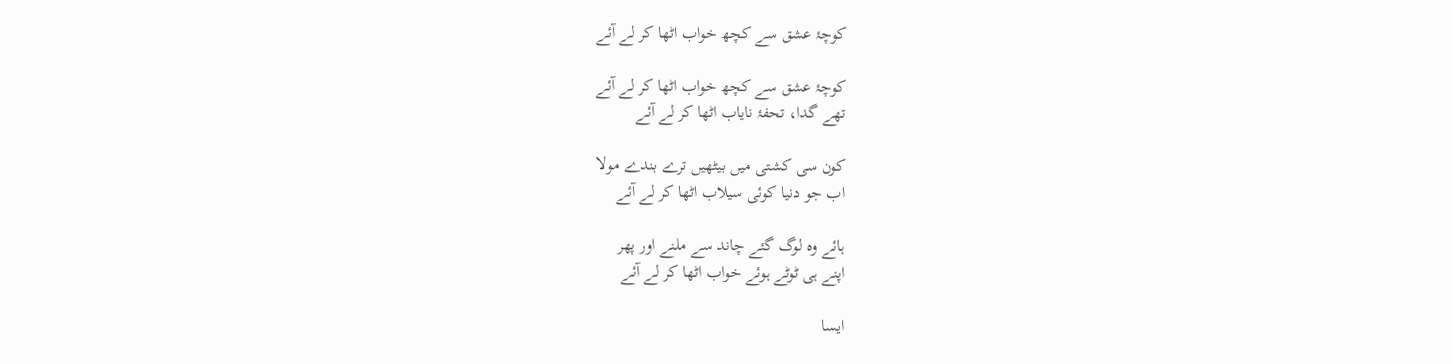کوچۂ عشق سے کچھ خواب اٹھا کر لے آئے

کوچۂ عشق سے کچھ خواب اٹھا کر لے آئے
تھے گدا، تحفۂ نایاب اٹھا کر لے آئے

کون سی کشتی میں بیٹھیں ترے بندے مولا
اب جو دنیا کوئی سیلاب اٹھا کر لے آئے

ہائے وہ لوگ گئے چاند سے ملنے اور پھر
اپنے ہی ٹوٹے ہوئے خواب اٹھا کر لے آئے

ایسا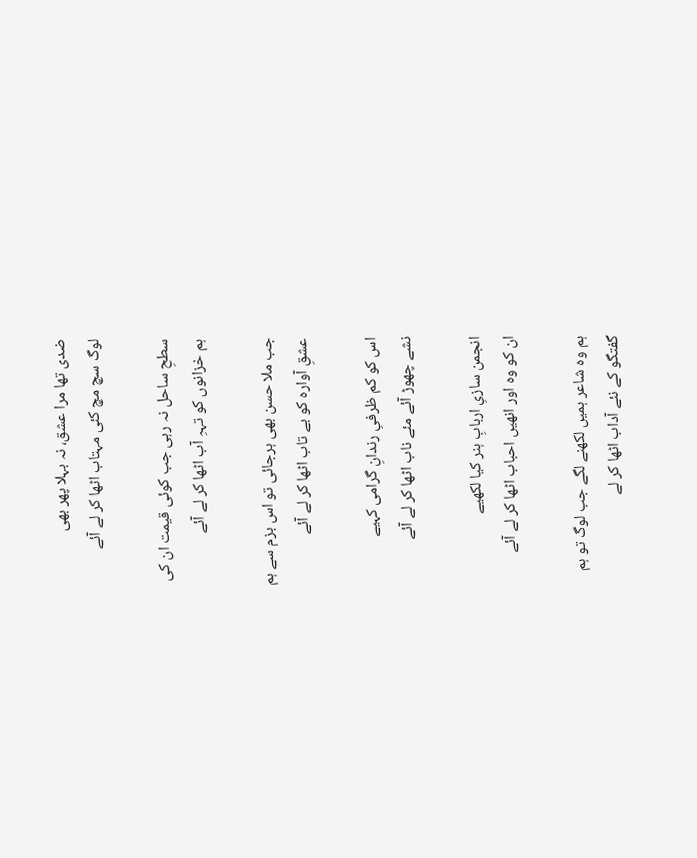ضدی تھا مرا عشق، نہ بہلا پھر بھی
لوگ سچ مچ کئی مہتاب اٹھا کر لے آئے

سطحِ ساحل نہ رہی جب کوئی قیمت ان کی
ہم خزانوں کو تہہِ آب اٹھا کر لے آئے

جب ملا حسن بھی ہرجائی تو اس بزم سے ہم
عشقِ آوارہ کو بے تاب اٹھا کر لے آئے

اس کو کم ظرفیِ رندانِ گرامی کہیے
نشے چھوڑ آئے مئے ناب اٹھا کر لے آئے

انجمن سازیِ اربابِ ہنر کیا لکھیے
ان کو وہ اور انھیں احباب اٹھا کر لے آئے

ہم وہ شاعر ہمیں لکھنے لگے جب لوگ تو ہم
گفتگو کے نئے آداب اٹھا کر لے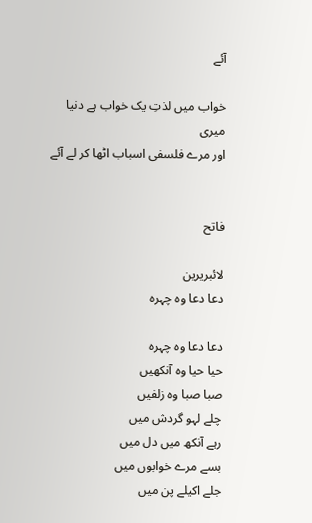آئے

خواب میں لذتِ یک خواب ہے دنیا میری
اور مرے فلسفی اسباب اٹھا کر لے آئے


فاتح

لائبریرین
دعا دعا وہ چہرہ

دعا دعا وہ چہرہ
حیا حیا وہ آنکھیں
صبا صبا وہ زلفیں
چلے لہو گردش میں
رہے آنکھ میں دل میں
بسے مرے خوابوں میں
جلے اکیلے پن میں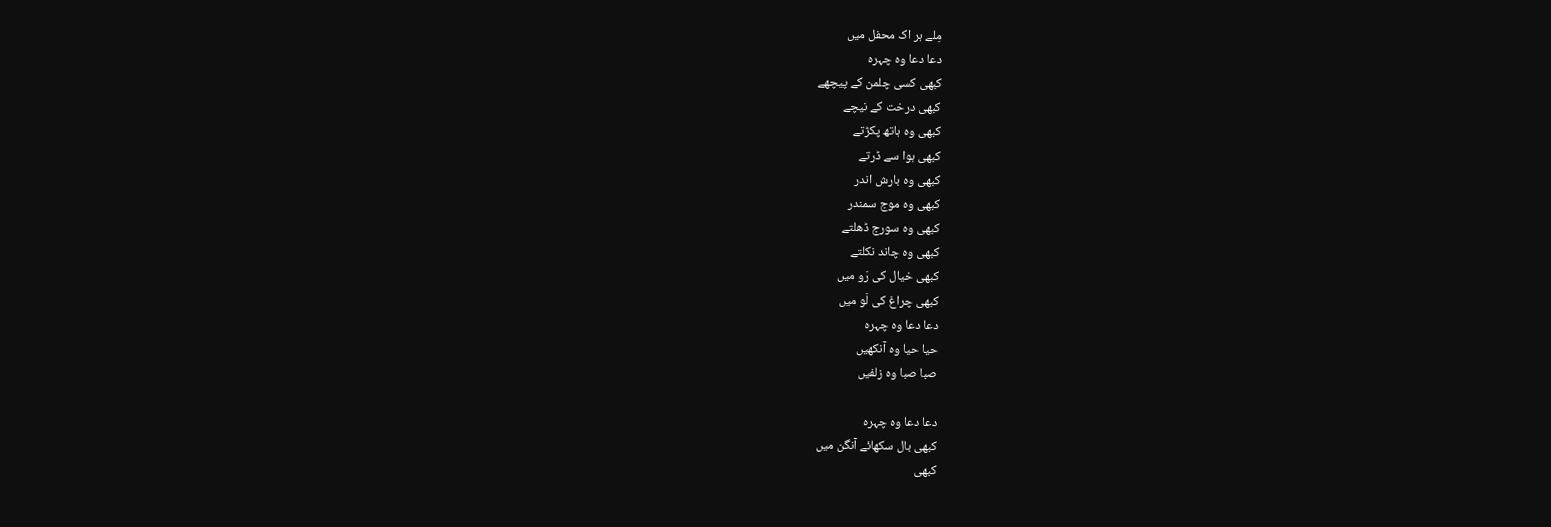مِلے ہر اک محفل میں
دعا دعا وہ چہرہ
کبھی کسی چلمن کے پیچھے
کبھی درخت کے نیچے
کبھی وہ ہاتھ پکڑتے
کبھی ہوا سے ڈرتے
کبھی وہ بارش اندر
کبھی وہ موج سمندر
کبھی وہ سورج ڈھلتے
کبھی وہ چاند نکلتے
کبھی خیال کی رَو میں
کبھی چراغ کی لَو میں
دعا دعا وہ چہرہ
حیا حیا وہ آنکھیں
صبا صبا وہ زلفیں

دعا دعا وہ چہرہ
کبھی بال سکھائے آنگن میں
کبھی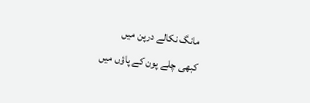مانگ نکالے درپن میں
کبھی چلے پون کے پاؤں میں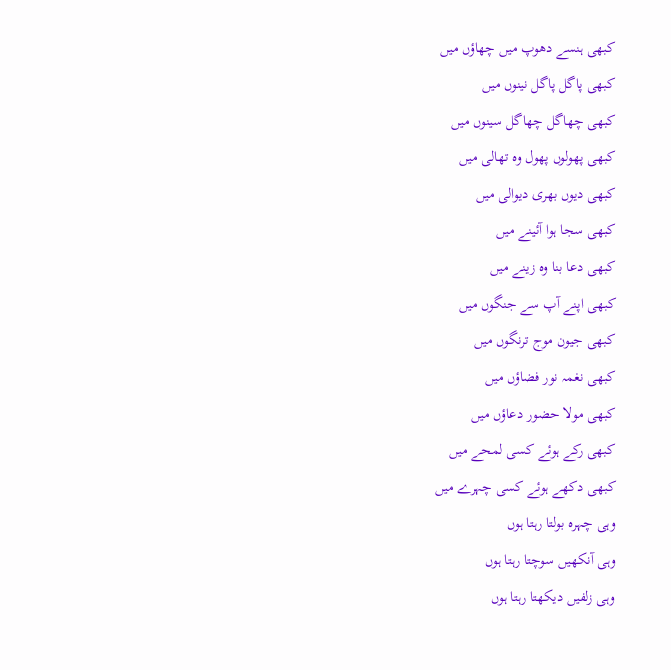کبھی ہنسے دھوپ میں چھاؤں میں
کبھی پاگل پاگل نینوں میں
کبھی چھاگل چھاگل سینوں میں
کبھی پھولوں پھول وہ تھالی میں
کبھی دیوں بھری دیوالی میں
کبھی سجا ہوا آئینے میں
کبھی دعا بنا وہ زینے میں
کبھی اپنے آپ سے جنگوں میں
کبھی جیون موج ترنگوں میں
کبھی نغمہ نور فضاؤں میں
کبھی مولا حضور دعاؤں میں
کبھی رکے ہوئے کسی لمحے میں
کبھی دکھے ہوئے کسی چہرے میں
وہی چہرہ بولتا رہتا ہوں
وہی آنکھیں سوچتا رہتا ہوں
وہی زلفیں دیکھتا رہتا ہوں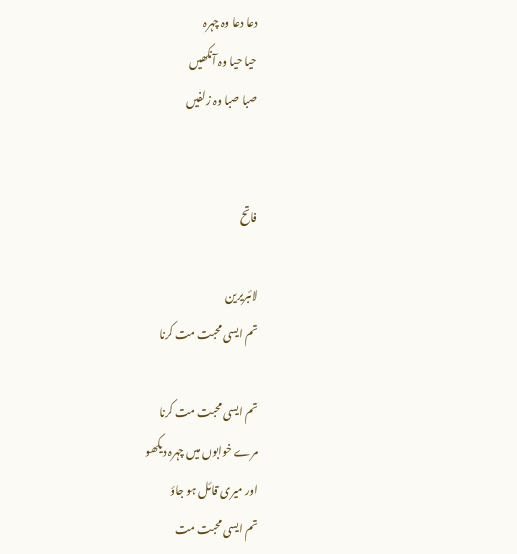دعا دعا وہ چہرہ
حیا حیا وہ آنکھیں
صبا صبا وہ زلفیں


فاتح

لائبریرین
تم ایسی محبت مت کرنا

تم ایسی محبت مت کرنا
مرے خوابوں میں چہرہ دیکھو
اور میری قائل ہو جاؤ
تم ایسی محبت مت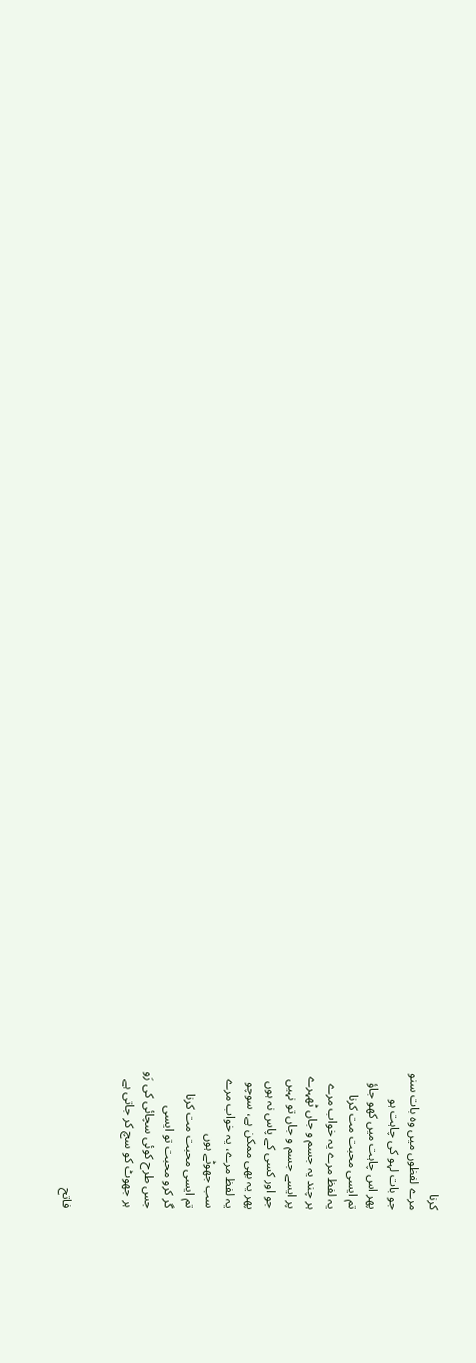کرنا
مرے لفظوں میں وہ بات سنو
جو بات لہو کی چاہت ہو
پھر اس چاہت میں کھو جاؤ
تم ایسی محبت مت کرنا
یہ لفظ مرے یہ خواب مرے
ہر چند یہ جسم و جاں ٹھہرے
پر ایسے جسم و جاں تو نہیں
جو اور کسی کے پاس نہ ہوں
پھر یہ بھی ممکن ہے، سوچو
یہ لفظ مرے، یہ خواب مرے
سب جھوٹے ہوں
تم ایسی محبت مت کرنا
گر کرو محبت تو ایسی
جس طرح کوئی سچائی کی رَو
ہر جھوٹ کو سچ کر جاتی ہے


فاتح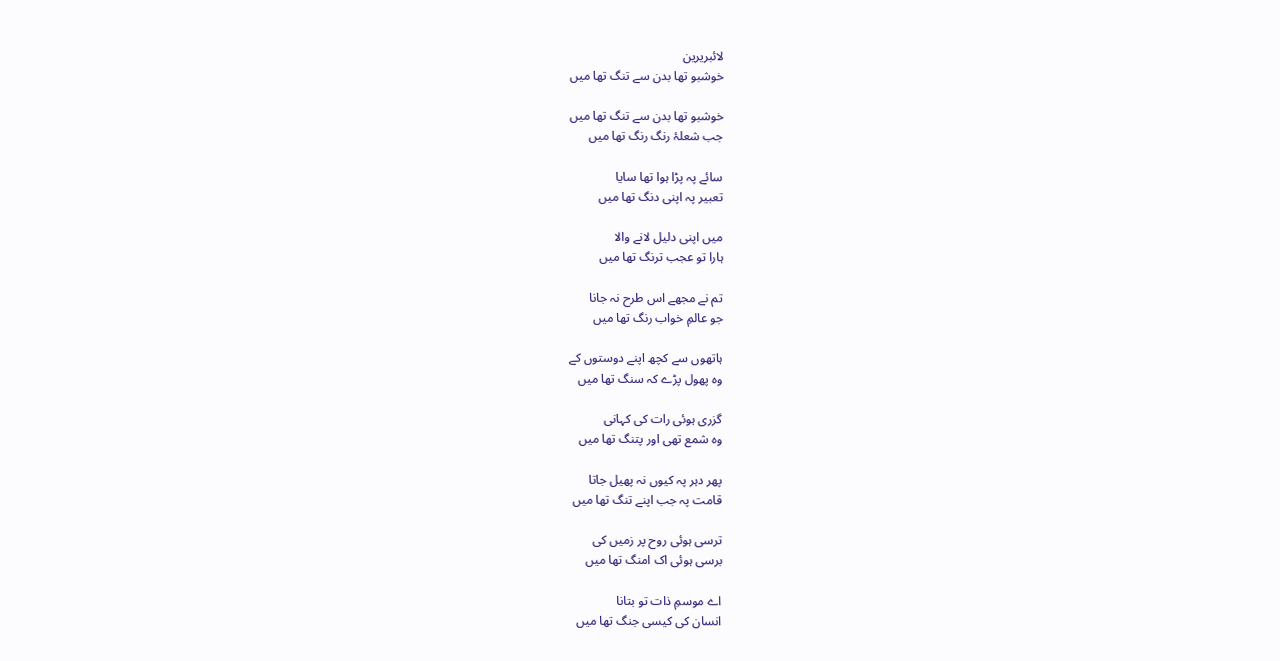لائبریرین
خوشبو تھا بدن سے تنگ تھا میں

خوشبو تھا بدن سے تنگ تھا میں
جب شعلۂ رنگ رنگ تھا میں

سائے پہ پڑا ہوا تھا سایا
تعبیر پہ اپنی دنگ تھا میں

میں اپنی دلیل لانے والا
ہارا تو عجب ترنگ تھا میں

تم نے مجھے اس طرح نہ جانا
جو عالمِ خواب رنگ تھا میں

ہاتھوں سے کچھ اپنے دوستوں کے
وہ پھول پڑے کہ سنگ تھا میں

گزری ہوئی رات کی کہانی
وہ شمع تھی اور پتنگ تھا میں

پھر دہر پہ کیوں نہ پھیل جاتا
قامت پہ جب اپنے تنگ تھا میں

ترسی ہوئی روح پر زمیں کی
برسی ہوئی اک امنگ تھا میں

اے موسمِ ذات تو بتانا
انسان کی کیسی جنگ تھا میں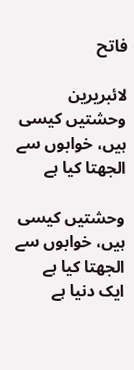فاتح

لائبریرین
وحشتیں کیسی ہیں، خوابوں سے الجھتا کیا ہے

وحشتیں کیسی ہیں، خوابوں سے الجھتا کیا ہے
ایک دنیا ہے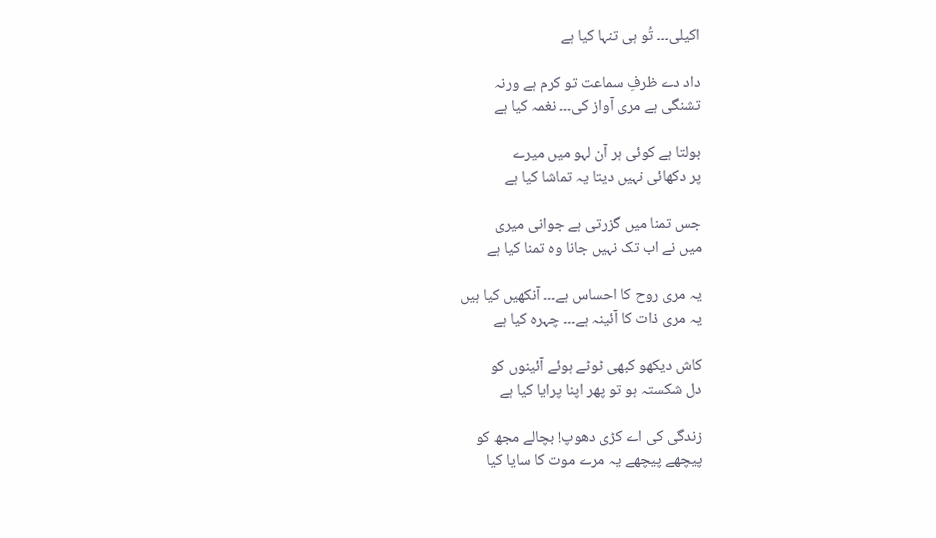اکیلی۔۔۔ تُو ہی تنہا کیا ہے

داد دے ظرفِ سماعت تو کرم ہے ورنہ
تشنگی ہے مری آواز کی۔۔۔ نغمہ کیا ہے

بولتا ہے کوئی ہر آن لہو میں میرے
پر دکھائی نہیں دیتا یہ تماشا کیا ہے

جس تمنا میں گزرتی ہے جوانی میری
میں نے اب تک نہیں جانا وہ تمنا کیا ہے

یہ مری روح کا احساس ہے۔۔۔ آنکھیں کیا ہیں
یہ مری ذات کا آئینہ ہے۔۔۔ چہرہ کیا ہے

کاش دیکھو کبھی ٹوٹے ہوئے آئینوں کو
دل شکستہ ہو تو پھر اپنا پرایا کیا ہے

زندگی کی اے کڑی دھوپ! بچالے مجھ کو
پیچھے پیچھے یہ مرے موت کا سایا کیا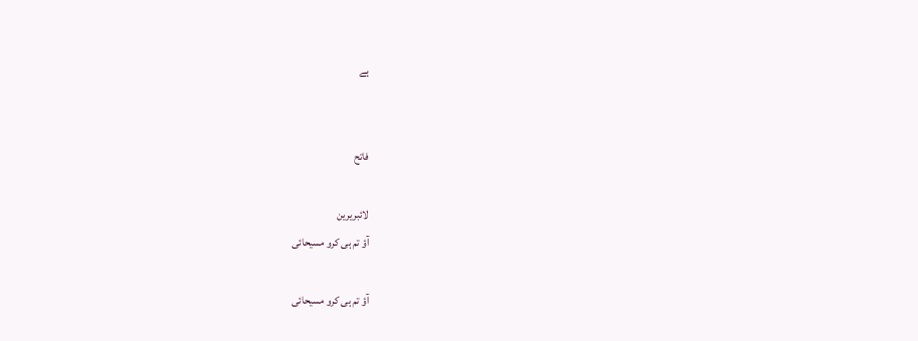ہے


فاتح

لائبریرین
آؤ تم ہی کرو مسیحائی

آؤ تم ہی کرو مسیحائی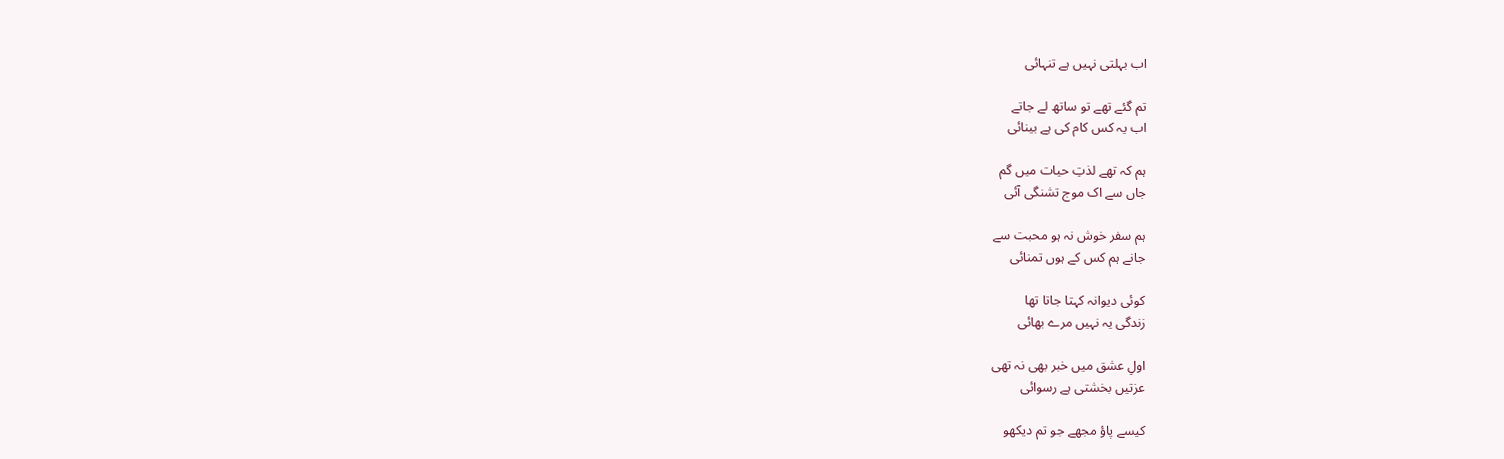اب بہلتی نہیں ہے تنہائی

تم گئے تھے تو ساتھ لے جاتے
اب یہ کس کام کی ہے بینائی

ہم کہ تھے لذتِ حیات میں گم
جاں سے اک موج تشنگی آئی

ہم سفر خوش نہ ہو محبت سے
جانے ہم کس کے ہوں تمنائی

کوئی دیوانہ کہتا جاتا تھا
زندگی یہ نہیں مرے بھائی

اولِ عشق میں خبر بھی نہ تھی
عزتیں بخشتی ہے رسوائی

کیسے پاؤ مجھے جو تم دیکھو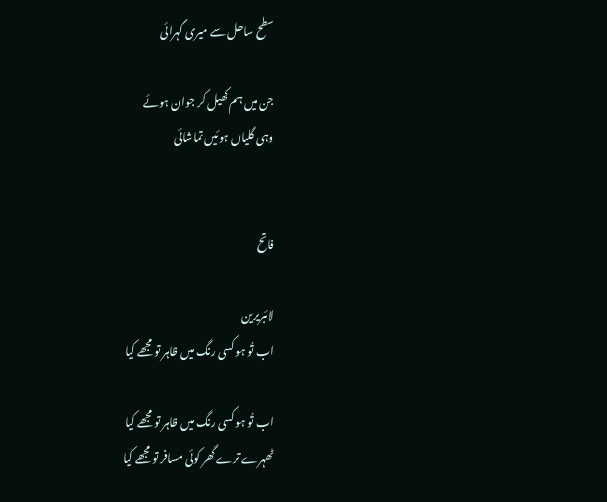سطح ساحل سے میری گہرائی

جن میں ہم کھیل کر جوان ہوئے
وہی گلیاں ہوئیں تماشائی


فاتح

لائبریرین
اب تُو ہو کسی رنگ میں ظاہر تو مجھے کیا

اب تُو ہو کسی رنگ میں ظاہر تو مجھے کیا
ٹھہرے ترے گھر کوئی مسافر تو مجھے کیا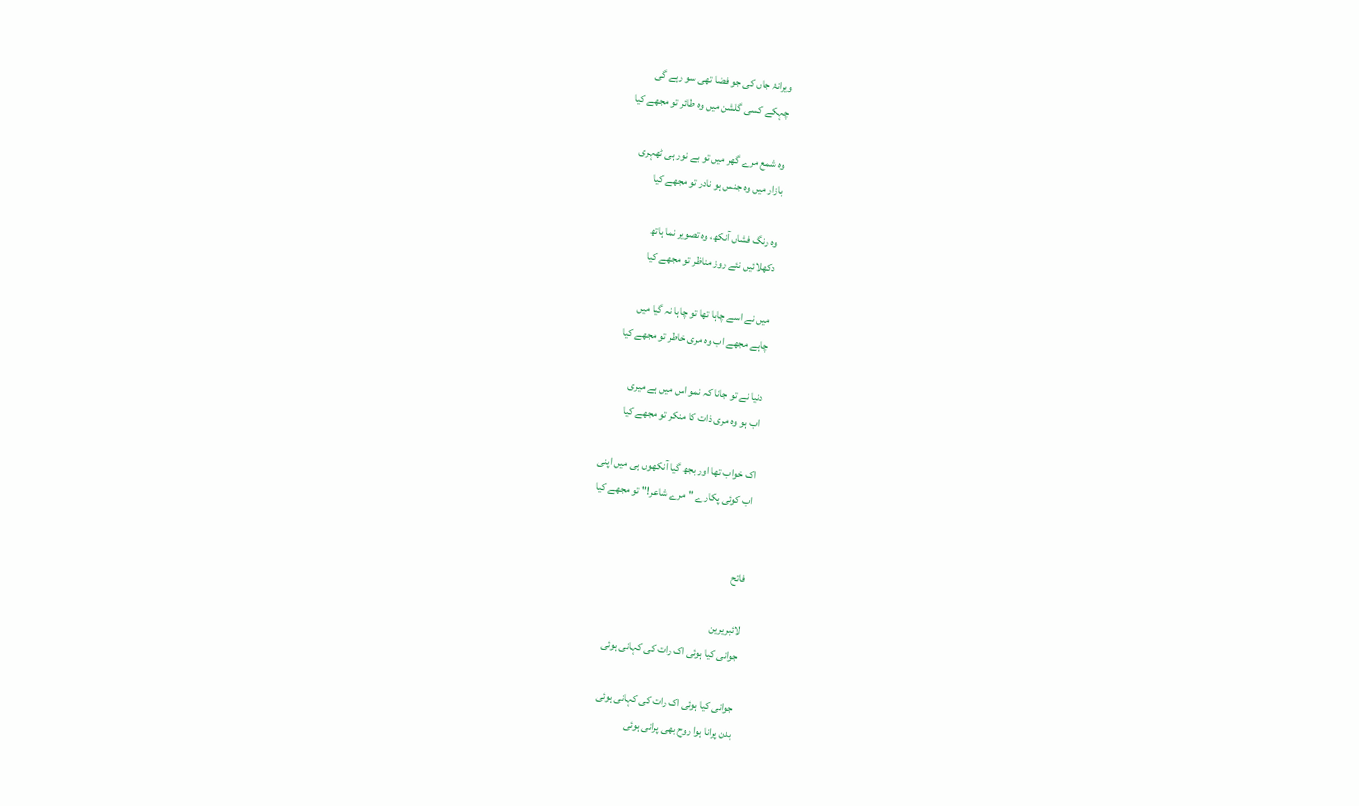ویرانۂ جاں کی جو فضا تھی سو رہے گی
چہکے کسی گلشن میں وہ طائر تو مجھے کیا

وہ شمع مرے گھر میں تو بے نور ہی ٹھہری
بازار میں وہ جنس ہو نادر تو مجھے کیا

وہ رنگ فشاں آنکھ، وہ تصویر نما ہاتھ
دکھلائیں نئے روز مناظر تو مجھے کیا

میں نے اسے چاہا تھا تو چاہا نہ گیا میں
چاہے مجھے اب وہ مری خاطر تو مجھے کیا

دنیا نے تو جانا کہ نمو اس میں ہے میری
اب ہو وہ مری ذات کا منکر تو مجھے کیا

اک خواب تھا اور بجھ گیا آنکھوں ہی میں اپنی
اب کوئی پکارے "مرے شاعر!" تو مجھے کیا


فاتح

لائبریرین
جوانی کیا ہوئی اک رات کی کہانی ہوئی

جوانی کیا ہوئی اک رات کی کہانی ہوئی
بدن پرانا ہوا روح بھی پرانی ہوئی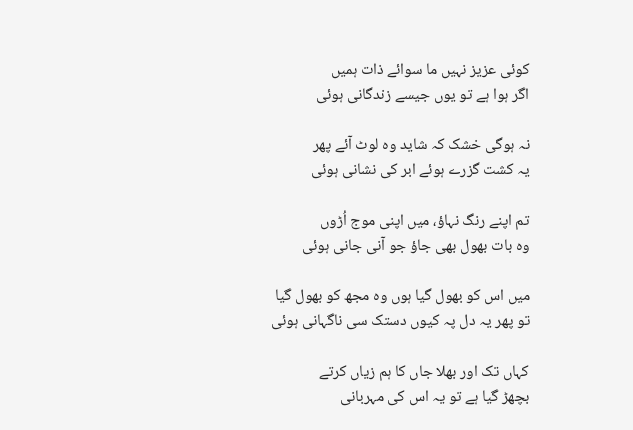کوئی عزیز نہیں ما سوائے ذات ہمیں
اگر ہوا ہے تو یوں جیسے زندگانی ہوئی

نہ ہوگی خشک کہ شاید وہ لوٹ آئے پھر
یہ کشت گزرے ہوئے ابر کی نشانی ہوئی

تم اپنے رنگ نہاؤ، میں اپنی موج اُڑوں
وہ بات بھول بھی جاؤ جو آنی جانی ہوئی

میں اس کو بھول گیا ہوں وہ مجھ کو بھول گیا
تو پھر یہ دل پہ کیوں دستک سی ناگہانی ہوئی

کہاں تک اور بھلا جاں کا ہم زیاں کرتے
بچھڑ گیا ہے تو یہ اس کی مہربانی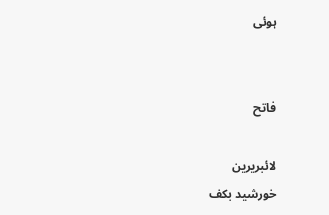ہوئی


فاتح

لائبریرین
خورشید بکف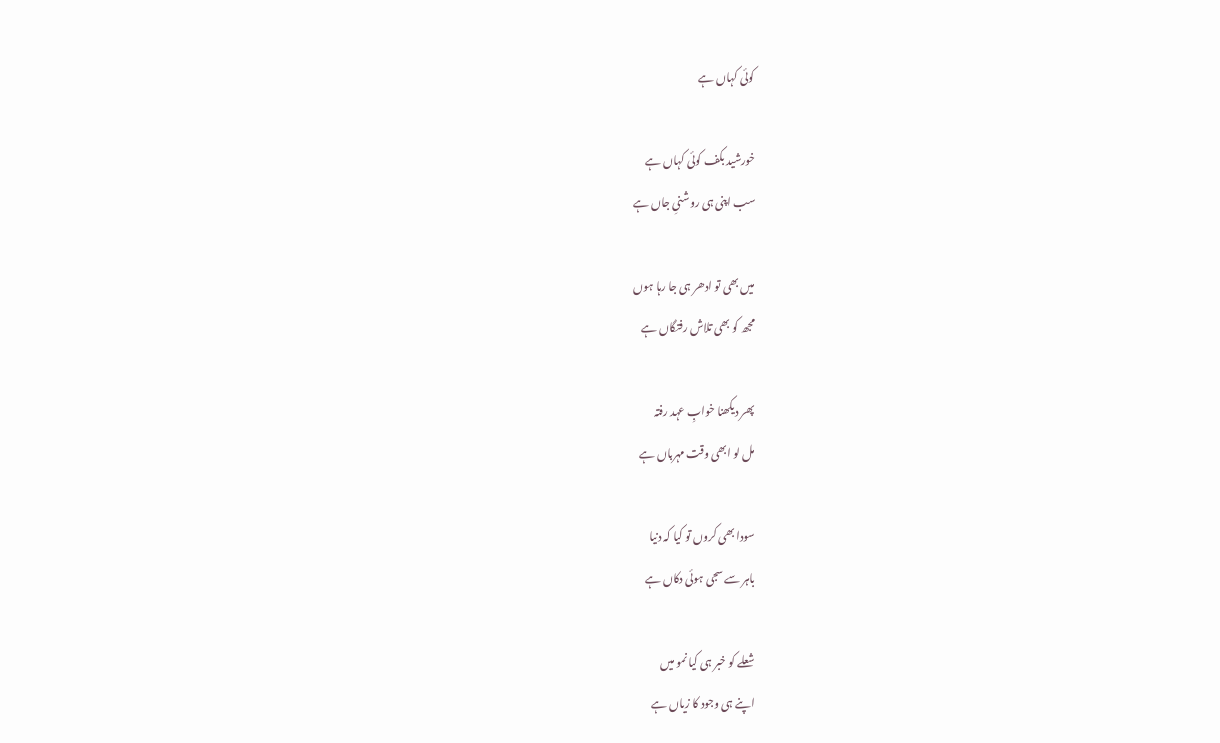کوئی کہاں ہے

خورشید بکف کوئی کہاں ہے
سب اپنی ہی روشنیِ جاں ہے

میں بھی تو ادھر ہی جا رہا ہوں
مجھ کو بھی تلاش رفتگاں ہے

پھر دیکھنا خوابِ عہد رفتہ
مل لو ابھی وقت مہرباں ہے

سودا بھی کروں تو کیا کہ دنیا
باہر سے سجی ہوئی دکاں ہے

شعلے کو خبر ہی کیا نمو میں
اپنے ہی وجود کا زیاں ہے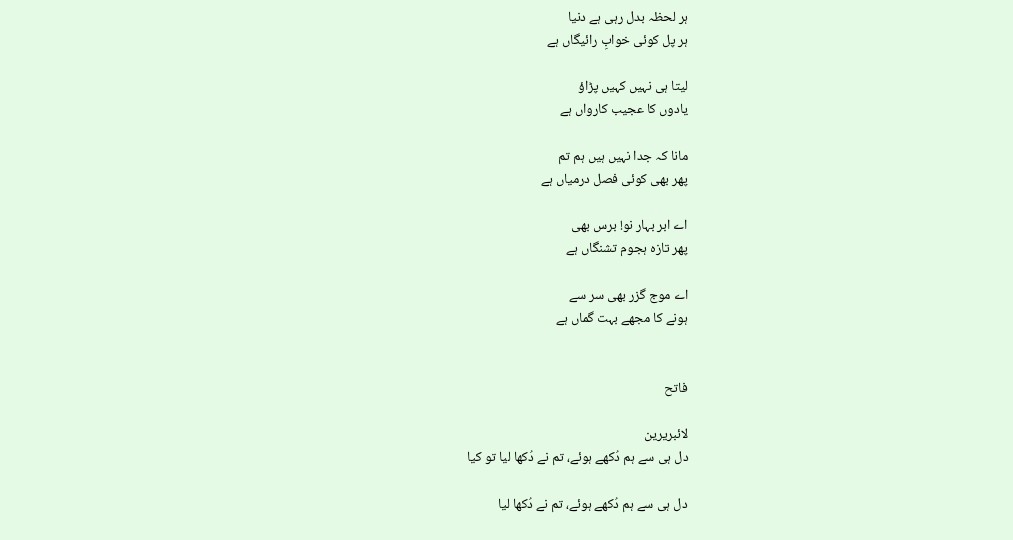ہر لحظہ بدل رہی ہے دنیا
ہر پل کوئی خوابِ رائیگاں ہے

لیتا ہی نہیں کہیں پڑاؤ
یادوں کا عجیب کارواں ہے

مانا کہ جدا نہیں ہیں ہم تم
پھر بھی کوئی فصل درمیاں ہے

اے ابر بہار نو! برس بھی
پھر تازہ ہجوم تشنگاں ہے

اے موج گزر بھی سر سے
ہونے کا مجھے بہت گماں ہے


فاتح

لائبریرین
دل ہی سے ہم دُکھے ہوئے، تم نے دُکھا لیا تو کیا

دل ہی سے ہم دُکھے ہوئے، تم نے دُکھا لیا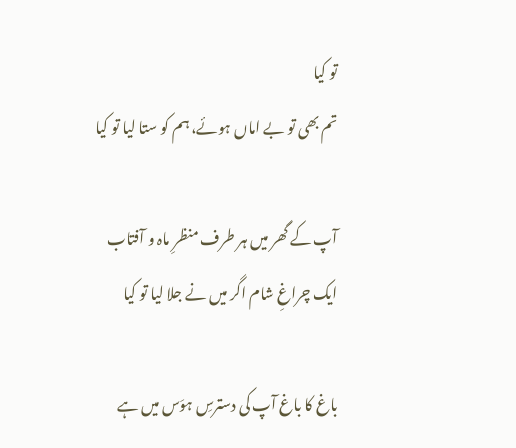تو کیا
تم بھی تو بے اماں ہوئے، ہم کو ستا لیا تو کیا

آپ کے گھر میں ہر طرف منظرِ ماہ و آفتاب
ایک چراغِ شام اگر میں نے جلا لیا تو کیا

باغ کا باغ آپ کی دسترسِ ہوَس میں ہے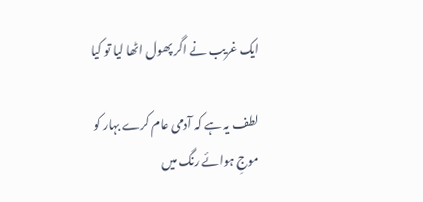ایک غریب نے اگر پھول اٹھا لیا تو کیا

لطف یہ ہے کہ آدمی عام کرے بہار کو
موجِ ہوائے رنگ میں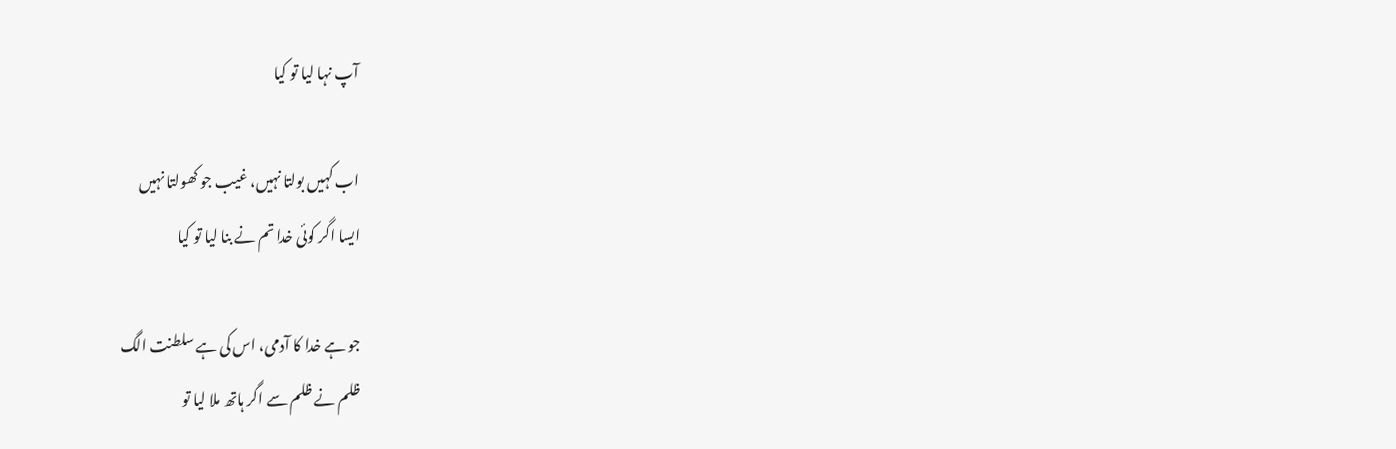آپ نہا لیا تو کیا

اب کہیں بولتا نہیں، غیب جو کھولتا نہیں
ایسا اگر کوئی خدا تم نے بنا لیا تو کیا

جو ہے خدا کا آدمی، اس کی ہے سلطنت الگ
ظلم نے ظلم سے اگر ہاتھ ملا لیا تو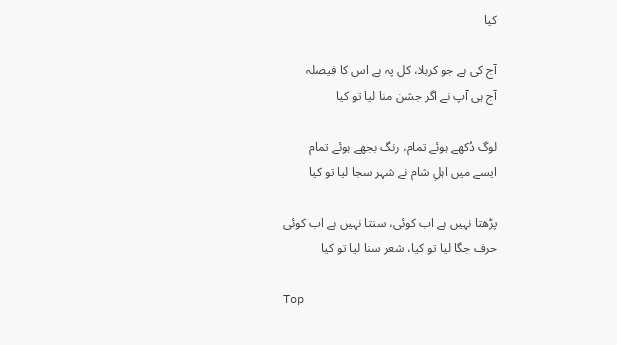کیا

آج کی ہے جو کربلا، کل پہ ہے اس کا فیصلہ
آج ہی آپ نے اگر جشن منا لیا تو کیا

لوگ دُکھے ہوئے تمام، رنگ بجھے ہوئے تمام
ایسے میں اہلِ شام نے شہر سجا لیا تو کیا

پڑھتا نہیں ہے اب کوئی، سنتا نہیں ہے اب کوئی
حرف جگا لیا تو کیا، شعر سنا لیا تو کیا

Top